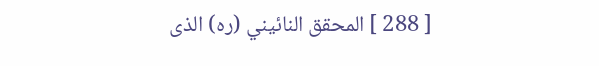[ 288 ] المحقق النائيني (ره) الذى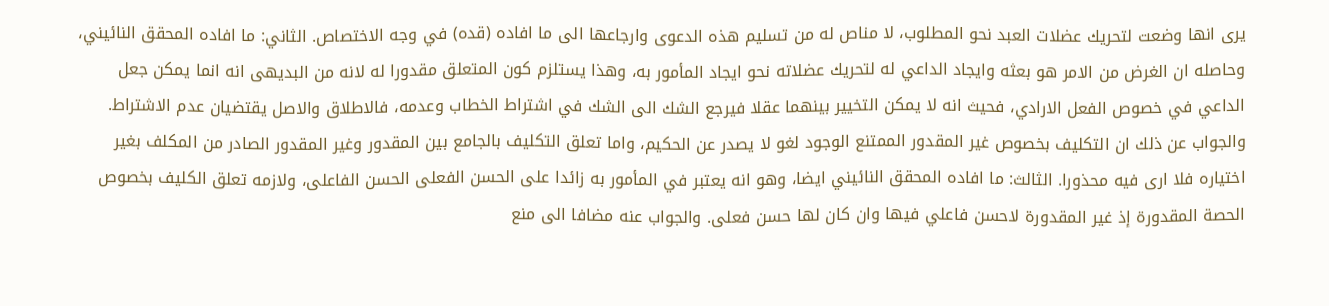يرى انها وضعت لتحريك عضلات العبد نحو المطلوب، لا مناص له من تسليم هذه الدعوى وارجاعها الى ما افاده (قده) في وجه الاختصاص. الثاني: ما افاده المحقق النائيني، وحاصله ان الغرض من الامر هو بعثه وايجاد الداعي له لتحريك عضلاته نحو ايجاد المأمور به، وهذا يستلزم كون المتعلق مقدورا له لانه من البديهى انه انما يمكن جعل الداعي في خصوص الفعل الارادي، فحيث انه لا يمكن التخيير بينهما عقلا فيرجع الشك الى الشك في اشتراط الخطاب وعدمه، فالاطلاق والاصل يقتضيان عدم الاشتراط. والجواب عن ذلك ان التكليف بخصوص غير المقدور الممتنع الوجود لغو لا يصدر عن الحكيم، واما تعلق التكليف بالجامع بين المقدور وغير المقدور الصادر من المكلف بغير اختياره فلا ارى فيه محذورا. الثالث: ما افاده المحقق النائيني ايضا، وهو انه يعتبر في المأمور به زائدا على الحسن الفعلى الحسن الفاعلى، ولازمه تعلق الكليف بخصوص الحصة المقدورة إذ غير المقدورة لاحسن فاعلي فيها وان كان لها حسن فعلى. والجواب عنه مضافا الى منع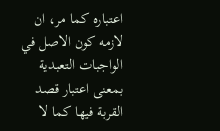اعتباره كما مر، ان لازمه كون الاصل في الواجبات التعبدية بمعنى اعتبار قصد القربة فيها كما لا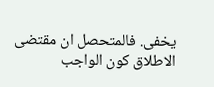يخفى. فالمتحصل ان مقتضى الاطلاق كون الواجب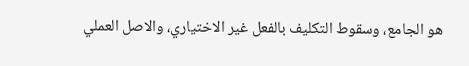هو الجامع، وسقوط التكليف بالفعل غير الاختياري، والاصل العملي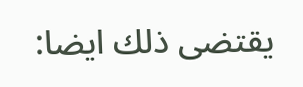يقتضى ذلك ايضا: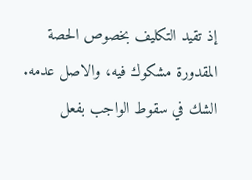إذ تقيد التكليف بخصوص الحصة المقدورة مشكوك فيه، والاصل عدمه. الشك في سقوط الواجب بفعل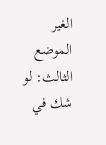الغير الموضع الثالث: لو شك في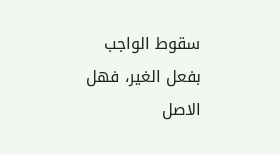سقوط الواجب بفعل الغير، فهل الاصل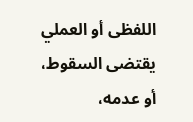اللفظى أو العملي يقتضى السقوط، أو عدمه،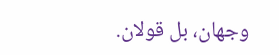وجهان، بل قولان.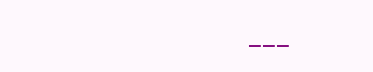___